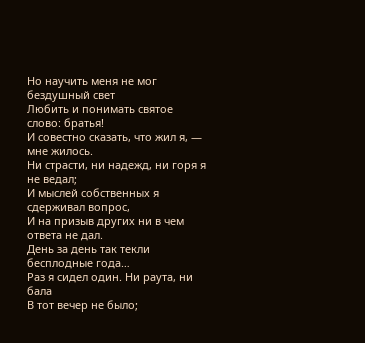Но научить меня не мог бездушный свет
Любить и понимать святое слово: братья!
И совестно сказать, что жил я, — мне жилось.
Ни страсти, ни надежд, ни горя я не ведал;
И мыслей собственных я сдерживал вопрос,
И на призыв других ни в чем ответа не дал.
День за день так текли бесплодные года…
Раз я сидел один. Ни раута, ни бала
В тот вечер не было;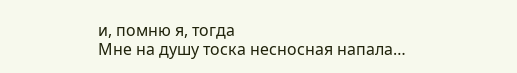и, помню я, тогда
Мне на душу тоска несносная напала…